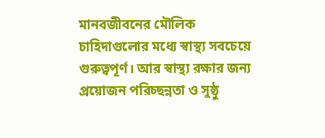মানবজীবনের মৌলিক চাহিদাগুলোর মধ্যে স্বাস্থ্য সবচেয়ে গুরুত্বপূর্ণ। আর স্বাস্থ্য রক্ষার জন্য প্রয়োজন পরিচ্ছন্নতা ও সুষ্ঠু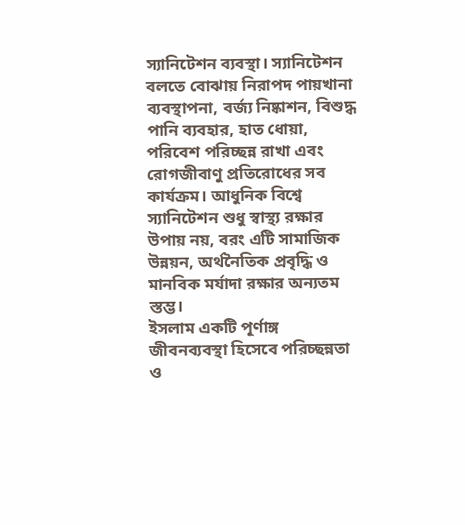স্যানিটেশন ব্যবস্থা। স্যানিটেশন বলতে বোঝায় নিরাপদ পায়খানা ব্যবস্থাপনা, বর্জ্য নিষ্কাশন, বিশুদ্ধ পানি ব্যবহার, হাত ধোয়া, পরিবেশ পরিচ্ছন্ন রাখা এবং রোগজীবাণু প্রতিরোধের সব কার্যক্রম। আধুনিক বিশ্বে স্যানিটেশন শুধু স্বাস্থ্য রক্ষার উপায় নয়, বরং এটি সামাজিক উন্নয়ন, অর্থনৈতিক প্রবৃদ্ধি ও মানবিক মর্যাদা রক্ষার অন্যতম স্তম্ভ।
ইসলাম একটি পূর্ণাঙ্গ জীবনব্যবস্থা হিসেবে পরিচ্ছন্নতা ও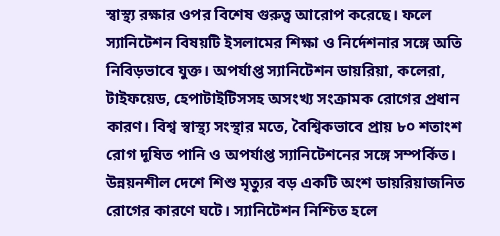স্বাস্থ্য রক্ষার ওপর বিশেষ গুরুত্ব আরোপ করেছে। ফলে স্যানিটেশন বিষয়টি ইসলামের শিক্ষা ও নির্দেশনার সঙ্গে অতি নিবিড়ভাবে যুক্ত। অপর্যাপ্ত স্যানিটেশন ডায়রিয়া, কলেরা, টাইফয়েড, হেপাটাইটিসসহ অসংখ্য সংক্রামক রোগের প্রধান কারণ। বিশ্ব স্বাস্থ্য সংস্থার মতে, বৈশ্বিকভাবে প্রায় ৮০ শতাংশ রোগ দূষিত পানি ও অপর্যাপ্ত স্যানিটেশনের সঙ্গে সম্পর্কিত। উন্নয়নশীল দেশে শিশু মৃত্যুর বড় একটি অংশ ডায়রিয়াজনিত রোগের কারণে ঘটে। স্যানিটেশন নিশ্চিত হলে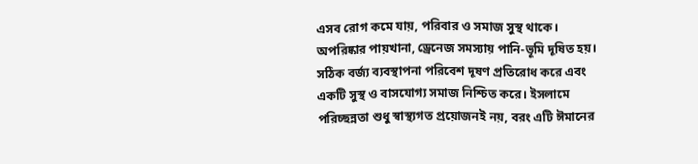এসব রোগ কমে যায়, পরিবার ও সমাজ সুস্থ থাকে। অপরিষ্কার পায়খানা, ড্রেনেজ সমস্যায় পানি-ভূমি দূষিত হয়। সঠিক বর্জ্য ব্যবস্থাপনা পরিবেশ দূষণ প্রতিরোধ করে এবং একটি সুস্থ ও বাসযোগ্য সমাজ নিশ্চিত করে। ইসলামে পরিচ্ছন্নতা শুধু স্বাস্থ্যগত প্রয়োজনই নয়, বরং এটি ঈমানের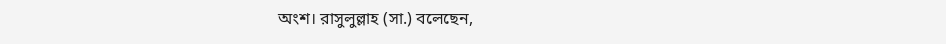অংশ। রাসুলুল্লাহ (সা.) বলেছেন,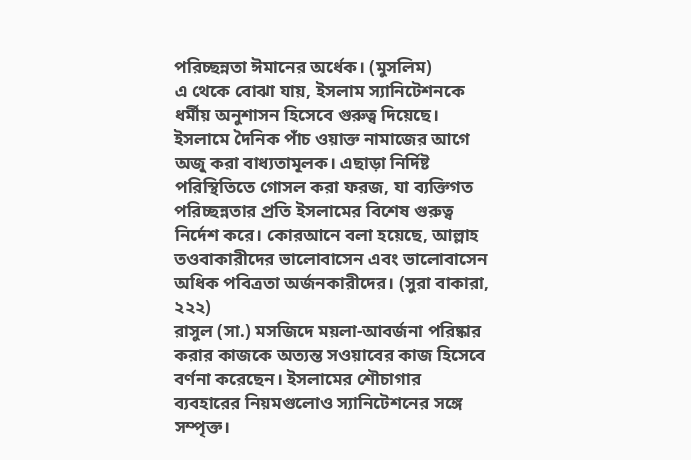পরিচ্ছন্নতা ঈমানের অর্ধেক। (মুসলিম)
এ থেকে বোঝা যায়, ইসলাম স্যানিটেশনকে ধর্মীয় অনুশাসন হিসেবে গুরুত্ব দিয়েছে। ইসলামে দৈনিক পাঁচ ওয়াক্ত নামাজের আগে অজু করা বাধ্যতামূলক। এছাড়া নির্দিষ্ট পরিস্থিতিতে গোসল করা ফরজ, যা ব্যক্তিগত পরিচ্ছন্নতার প্রতি ইসলামের বিশেষ গুরুত্ব নির্দেশ করে। কোরআনে বলা হয়েছে, আল্লাহ তওবাকারীদের ভালোবাসেন এবং ভালোবাসেন অধিক পবিত্রতা অর্জনকারীদের। (সুরা বাকারা, ২২২)
রাসুল (সা.) মসজিদে ময়লা-আবর্জনা পরিষ্কার করার কাজকে অত্যন্ত সওয়াবের কাজ হিসেবে বর্ণনা করেছেন। ইসলামের শৌচাগার ব্যবহারের নিয়মগুলোও স্যানিটেশনের সঙ্গে সম্পৃক্ত।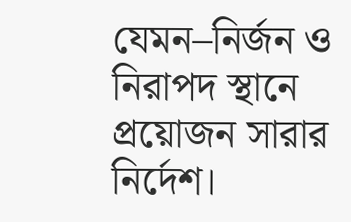যেমন–নির্জন ও নিরাপদ স্থানে প্রয়োজন সারার নির্দেশ।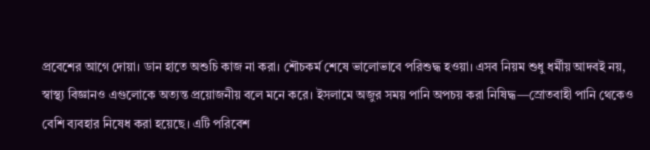প্রবেশের আগে দোয়া। ডান হাতে অশুচি কাজ না করা। শৌচকর্ম শেষে ভালোভাবে পরিশুদ্ধ হওয়া। এসব নিয়ম শুধু ধর্মীয় আদবই নয়, স্বাস্থ্য বিজ্ঞানও এগুলোকে অত্যন্ত প্রয়োজনীয় বলে মনে করে। ইসলামে অজুর সময় পানি অপচয় করা নিষিদ্ধ—স্রোতবাহী পানি থেকেও বেশি ব্যবহার নিষেধ করা হয়েছে। এটি পরিবেশ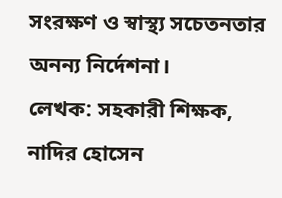সংরক্ষণ ও স্বাস্থ্য সচেতনতার অনন্য নির্দেশনা।
লেখক: সহকারী শিক্ষক, নাদির হোসেন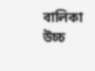বালিকা উচ্চ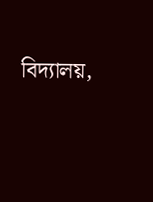বিদ্যালয়,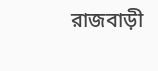রাজবাড়ী